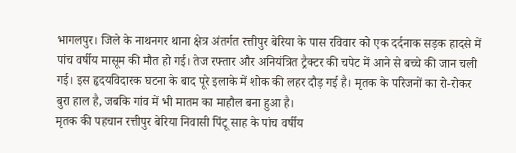भागलपुर। जिले के नाथनगर थाना क्षेत्र अंतर्गत रत्तीपुर बेरिया के पास रविवार को एक दर्दनाक सड़क हादसे में पांच वर्षीय मासूम की मौत हो गई। तेज रफ्तार और अनियंत्रित ट्रैक्टर की चपेट में आने से बच्चे की जान चली गई। इस हृदयविदारक घटना के बाद पूरे इलाके में शोक की लहर दौड़ गई है। मृतक के परिजनों का रो-रोकर बुरा हाल है, जबकि गांव में भी मातम का माहौल बना हुआ है।
मृतक की पहचान रत्तीपुर बेरिया निवासी पिंटू साह के पांच वर्षीय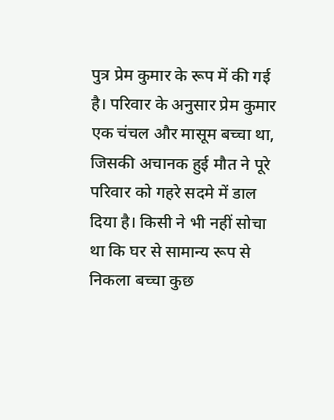पुत्र प्रेम कुमार के रूप में की गई है। परिवार के अनुसार प्रेम कुमार एक चंचल और मासूम बच्चा था, जिसकी अचानक हुई मौत ने पूरे परिवार को गहरे सदमे में डाल दिया है। किसी ने भी नहीं सोचा था कि घर से सामान्य रूप से निकला बच्चा कुछ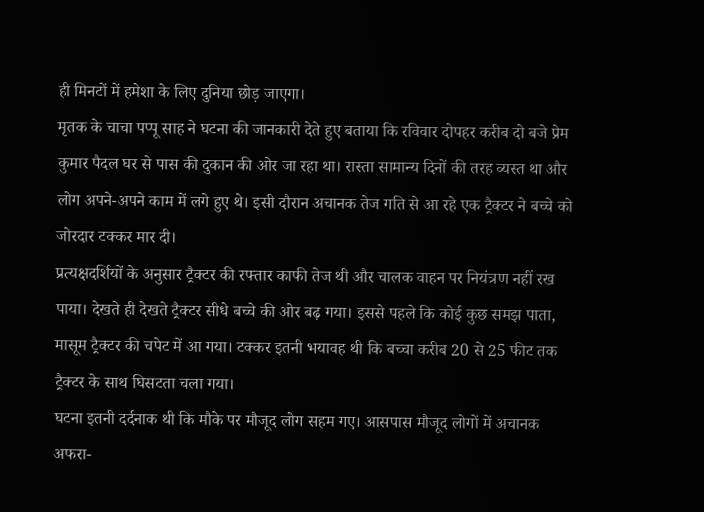ही मिनटों में हमेशा के लिए दुनिया छोड़ जाएगा।
मृतक के चाचा पप्पू साह ने घटना की जानकारी देते हुए बताया कि रविवार दोपहर करीब दो बजे प्रेम कुमार पैदल घर से पास की दुकान की ओर जा रहा था। रास्ता सामान्य दिनों की तरह व्यस्त था और लोग अपने-अपने काम में लगे हुए थे। इसी दौरान अचानक तेज गति से आ रहे एक ट्रैक्टर ने बच्चे को जोरदार टक्कर मार दी।
प्रत्यक्षदर्शियों के अनुसार ट्रैक्टर की रफ्तार काफी तेज थी और चालक वाहन पर नियंत्रण नहीं रख पाया। देखते ही देखते ट्रैक्टर सीधे बच्चे की ओर बढ़ गया। इससे पहले कि कोई कुछ समझ पाता, मासूम ट्रैक्टर की चपेट में आ गया। टक्कर इतनी भयावह थी कि बच्चा करीब 20 से 25 फीट तक ट्रैक्टर के साथ घिसटता चला गया।
घटना इतनी दर्दनाक थी कि मौके पर मौजूद लोग सहम गए। आसपास मौजूद लोगों में अचानक अफरा-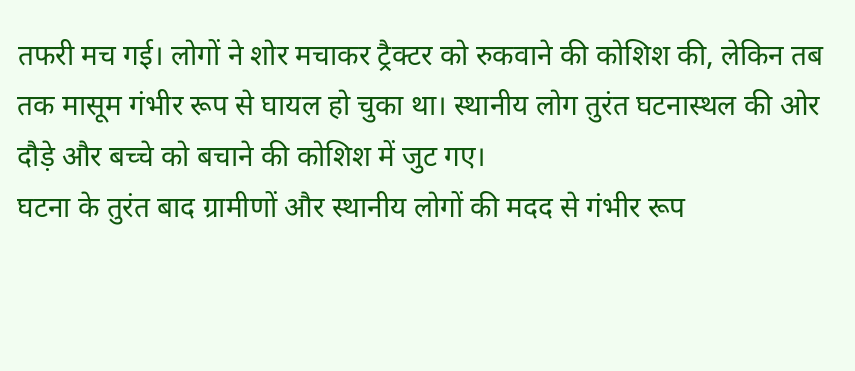तफरी मच गई। लोगों ने शोर मचाकर ट्रैक्टर को रुकवाने की कोशिश की, लेकिन तब तक मासूम गंभीर रूप से घायल हो चुका था। स्थानीय लोग तुरंत घटनास्थल की ओर दौड़े और बच्चे को बचाने की कोशिश में जुट गए।
घटना के तुरंत बाद ग्रामीणों और स्थानीय लोगों की मदद से गंभीर रूप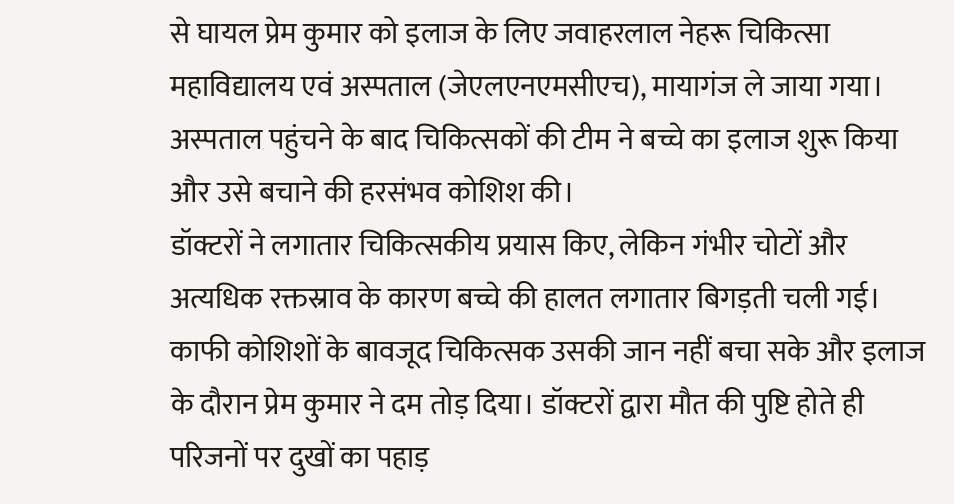से घायल प्रेम कुमार को इलाज के लिए जवाहरलाल नेहरू चिकित्सा महाविद्यालय एवं अस्पताल (जेएलएनएमसीएच), मायागंज ले जाया गया। अस्पताल पहुंचने के बाद चिकित्सकों की टीम ने बच्चे का इलाज शुरू किया और उसे बचाने की हरसंभव कोशिश की।
डॉक्टरों ने लगातार चिकित्सकीय प्रयास किए, लेकिन गंभीर चोटों और अत्यधिक रक्तस्राव के कारण बच्चे की हालत लगातार बिगड़ती चली गई। काफी कोशिशों के बावजूद चिकित्सक उसकी जान नहीं बचा सके और इलाज के दौरान प्रेम कुमार ने दम तोड़ दिया। डॉक्टरों द्वारा मौत की पुष्टि होते ही परिजनों पर दुखों का पहाड़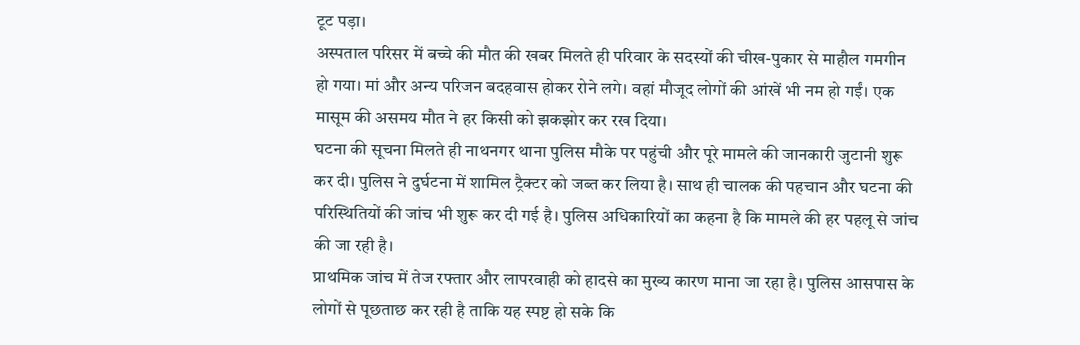टूट पड़ा।
अस्पताल परिसर में बच्चे की मौत की खबर मिलते ही परिवार के सदस्यों की चीख-पुकार से माहौल गमगीन हो गया। मां और अन्य परिजन बदहवास होकर रोने लगे। वहां मौजूद लोगों की आंखें भी नम हो गईं। एक मासूम की असमय मौत ने हर किसी को झकझोर कर रख दिया।
घटना की सूचना मिलते ही नाथनगर थाना पुलिस मौके पर पहुंची और पूरे मामले की जानकारी जुटानी शुरू कर दी। पुलिस ने दुर्घटना में शामिल ट्रैक्टर को जब्त कर लिया है। साथ ही चालक की पहचान और घटना की परिस्थितियों की जांच भी शुरू कर दी गई है। पुलिस अधिकारियों का कहना है कि मामले की हर पहलू से जांच की जा रही है।
प्राथमिक जांच में तेज रफ्तार और लापरवाही को हादसे का मुख्य कारण माना जा रहा है। पुलिस आसपास के लोगों से पूछताछ कर रही है ताकि यह स्पष्ट हो सके कि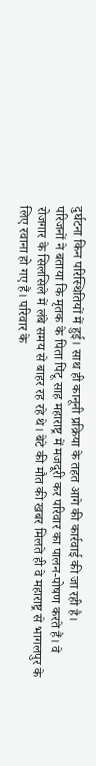दुर्घटना किन परिस्थितियों में हुई। साथ ही कानूनी प्रक्रिया के तहत आगे की कार्रवाई की जा रही है।
परिजनों ने बताया कि मृतक के पिता पिंटू साह महाराष्ट्र में मजदूरी कर परिवार का पालन-पोषण करते हैं। वे रोजगार के सिलसिले में लंबे समय से बाहर रह रहे थे। बेटे की मौत की खबर मिलते ही वे महाराष्ट्र से भागलपुर के लिए रवाना हो गए हैं। परिवार के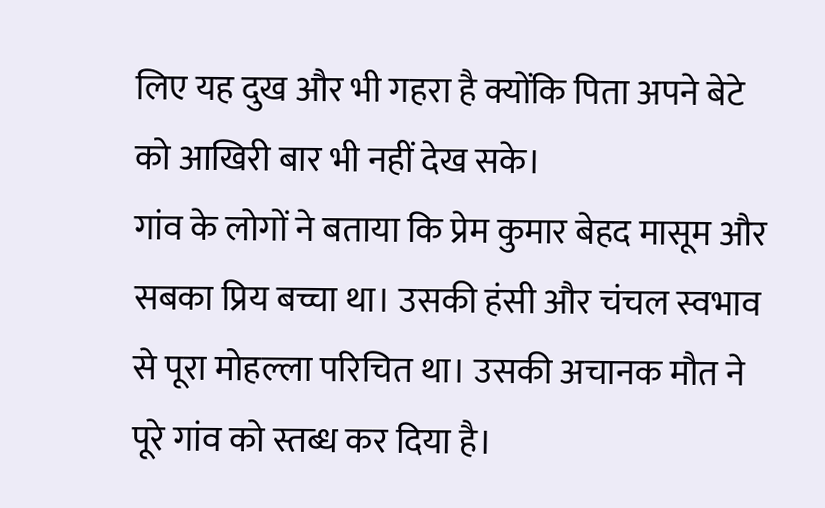लिए यह दुख और भी गहरा है क्योंकि पिता अपने बेटे को आखिरी बार भी नहीं देख सके।
गांव के लोगों ने बताया कि प्रेम कुमार बेहद मासूम और सबका प्रिय बच्चा था। उसकी हंसी और चंचल स्वभाव से पूरा मोहल्ला परिचित था। उसकी अचानक मौत ने पूरे गांव को स्तब्ध कर दिया है।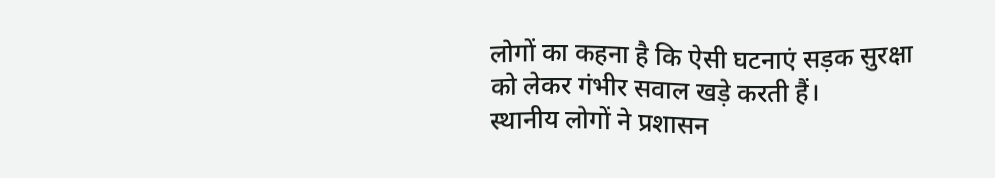लोगों का कहना है कि ऐसी घटनाएं सड़क सुरक्षा को लेकर गंभीर सवाल खड़े करती हैं।
स्थानीय लोगों ने प्रशासन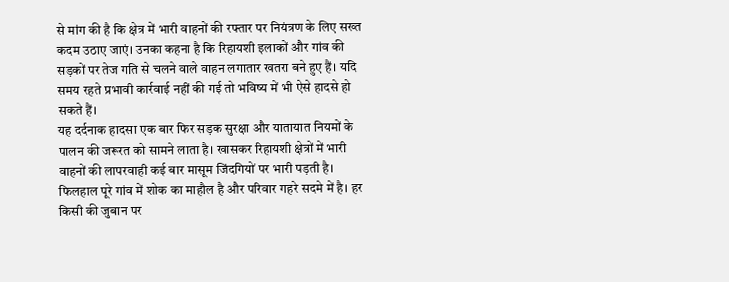से मांग की है कि क्षेत्र में भारी वाहनों की रफ्तार पर नियंत्रण के लिए सख्त कदम उठाए जाएं। उनका कहना है कि रिहायशी इलाकों और गांव की सड़कों पर तेज गति से चलने वाले वाहन लगातार खतरा बने हुए हैं। यदि समय रहते प्रभावी कार्रवाई नहीं की गई तो भविष्य में भी ऐसे हादसे हो सकते हैं।
यह दर्दनाक हादसा एक बार फिर सड़क सुरक्षा और यातायात नियमों के पालन की जरूरत को सामने लाता है। खासकर रिहायशी क्षेत्रों में भारी वाहनों की लापरवाही कई बार मासूम जिंदगियों पर भारी पड़ती है। फिलहाल पूरे गांव में शोक का माहौल है और परिवार गहरे सदमे में है। हर किसी की जुबान पर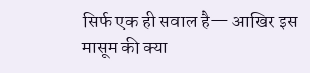सिर्फ एक ही सवाल है— आखिर इस मासूम की क्या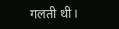गलती थी।